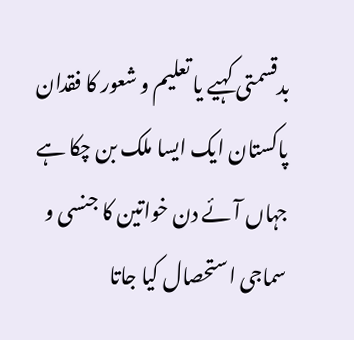بدقسمتی کہیے یا تعلیم و شعور کا فقدان پاکستان ایک ایسا ملک بن چکا ہے جہاں آئے دن خواتین کا جنسی و سماجی استحصال کیا جاتا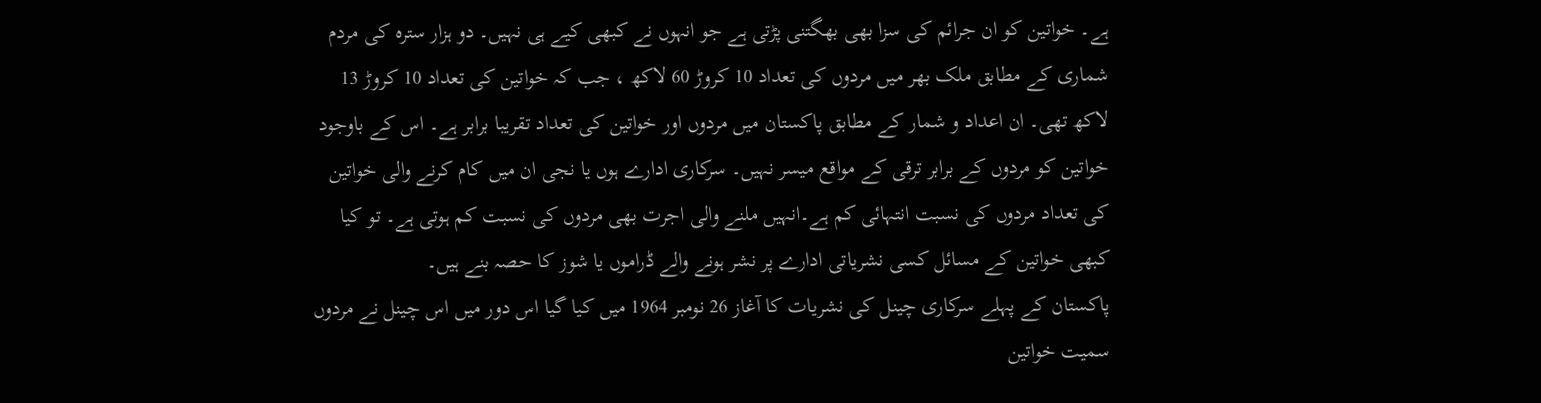ہے۔ خواتین کو ان جرائم کی سزا بھی بھگتنی پڑتی ہے جو انہوں نے کبھی کیے ہی نہیں۔ دو ہزار سترہ کی مردم شماری کے مطابق ملک بھر میں مردوں کی تعداد 10 کروڑ 60 لاکھ ، جب کہ خواتین کی تعداد 10 کروڑ 13 لاکھ تھی۔ ان اعداد و شمار کے مطابق پاکستان میں مردوں اور خواتین کی تعداد تقریبا برابر ہے۔ اس کے باوجود خواتین کو مردوں کے برابر ترقی کے مواقع میسر نہیں۔ سرکاری ادارے ہوں یا نجی ان میں کام کرنے والی خواتین کی تعداد مردوں کی نسبت انتہائی کم ہے۔انہیں ملنے والی اجرت بھی مردوں کی نسبت کم ہوتی ہے۔ تو کیا کبھی خواتین کے مسائل کسی نشریاتی ادارے پر نشر ہونے والے ڈراموں یا شوز کا حصہ بنے ہیں۔
پاکستان کے پہلے سرکاری چینل کی نشریات کا آغاز 26 نومبر 1964 میں کیا گیا اس دور میں اس چینل نے مردوں سمیت خواتین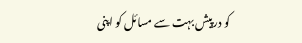کو درپیش بہت سے مسائل کو اپنی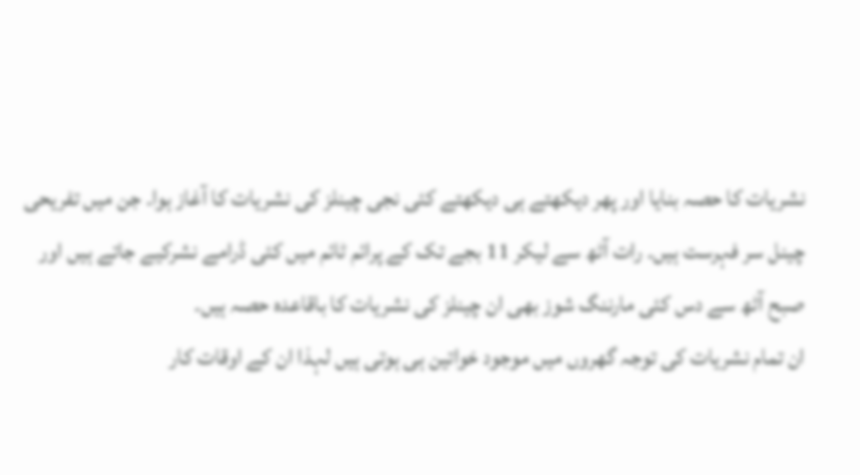نشریات کا حصہ بنایا اور پھر دیکھتے ہی دیکھتے کئی نجی چینلز کی نشریات کا آغاز ہوا۔ جن میں تفریحی چینل سر فہرست ہیں۔ رات آٹھ سے لیکر 11 بجے تک کے پرائم ٹائم میں کئی ڈرامے نشرکیے جاتے ہیں اور صبح آٹھ سے دس کئی مارننگ شوز بھی ان چینلز کی نشریات کا باقاعدہ حصہ ہیں۔
ان تمام نشریات کی توجہ گھروں میں موجود خواتین ہی ہوتی ہیں لہذا ان کے اوقات کار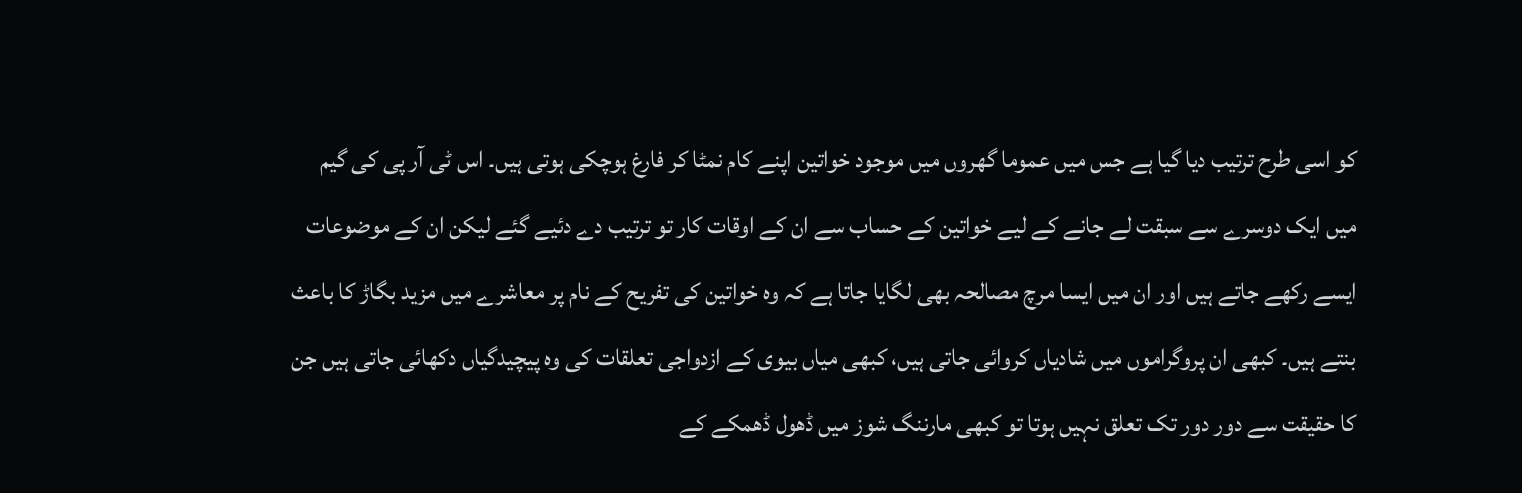کو اسی طرح ترتیب دیا گیا ہے جس میں عموما گھروں میں موجود خواتین اپنے کام نمٹا کر فارغ ہوچکی ہوتی ہیں۔ اس ٹی آر پی کی گیم میں ایک دوسرے سے سبقت لے جانے کے لیے خواتین کے حساب سے ان کے اوقات کار تو ترتیب دے دئیے گئے لیکن ان کے موضوعات ایسے رکھے جاتے ہیں اور ان میں ایسا مرچ مصالحہ بھی لگایا جاتا ہے کہ وہ خواتین کی تفریح کے نام پر معاشرے میں مزید بگاڑ کا باعث بنتے ہیں۔ کبھی ان پروگراموں میں شادیاں کروائی جاتی ہیں، کبھی میاں بیوی کے ازدواجی تعلقات کی وہ پیچیدگیاں دکھائی جاتی ہیں جن کا حقیقت سے دور دور تک تعلق نہیں ہوتا تو کبھی مارننگ شوز میں ڈھول ڈھمکے کے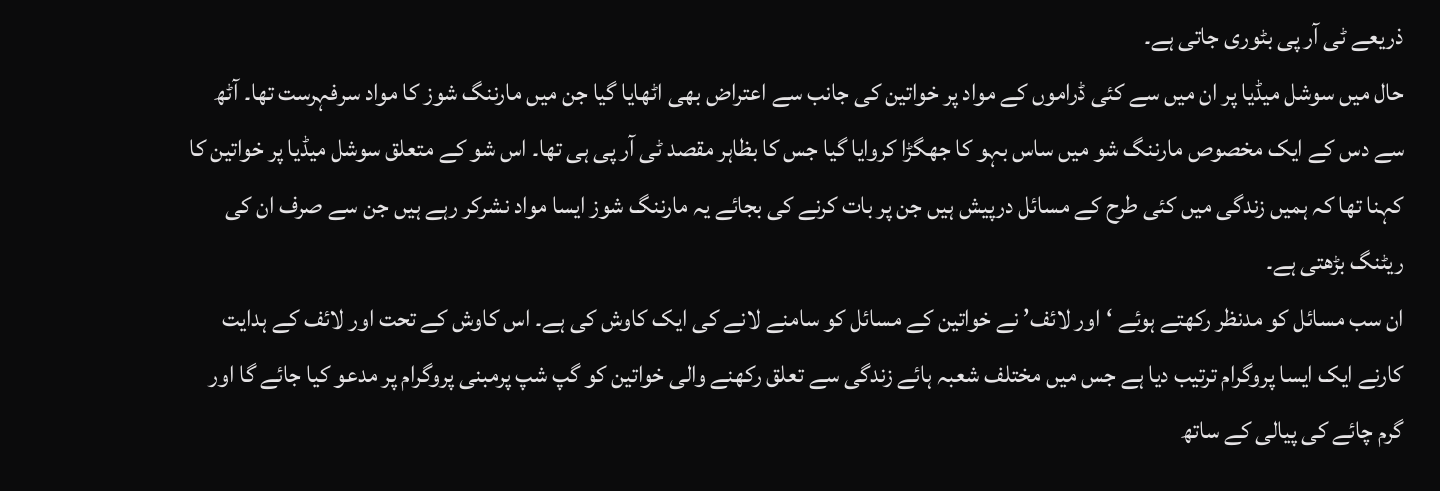ذریعے ٹی آر پی بٹوری جاتی ہے۔
حال میں سوشل میڈیا پر ان میں سے کئی ڈراموں کے مواد پر خواتین کی جانب سے اعتراض بھی اٹھایا گیا جن میں مارننگ شوز کا مواد سرفہرست تھا۔ آٹھ سے دس کے ایک مخصوص مارننگ شو میں ساس بہو کا جھگڑا کروایا گیا جس کا بظاہر مقصد ٹی آر پی ہی تھا۔ اس شو کے متعلق سوشل میڈیا پر خواتین کا کہنا تھا کہ ہمیں زندگی میں کئی طرح کے مسائل درپیش ہیں جن پر بات کرنے کی بجائے یہ مارننگ شوز ایسا مواد نشرکر رہے ہیں جن سے صرف ان کی ریٹنگ بڑھتی ہے۔
ان سب مسائل کو مدنظر رکھتے ہوئے ‘اور لائف’ نے خواتین کے مسائل کو سامنے لانے کی ایک کاوش کی ہے۔ اس کاوش کے تحت اور لائف کے ہدایت کارنے ایک ایسا پروگرام ترتیب دیا ہے جس میں مختلف شعبہ ہائے زندگی سے تعلق رکھنے والی خواتین کو گپ شپ پرمبنی پروگرام پر مدعو کیا جائے گا اور گرم چائے کی پیالی کے ساتھ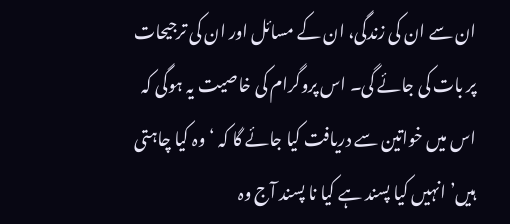ان سے ان کی زندگی، ان کے مسائل اور ان کی ترجیحات پر بات کی جائے گی۔ اس پروگرام کی خاصیت یہ ہوگی کہ اس میں خواتین سے دریافت کیا جائے گا کہ ‘وہ کیا چاہتی ہیں’ انہیں کیا پسند ہے کیا نا پسند آج وہ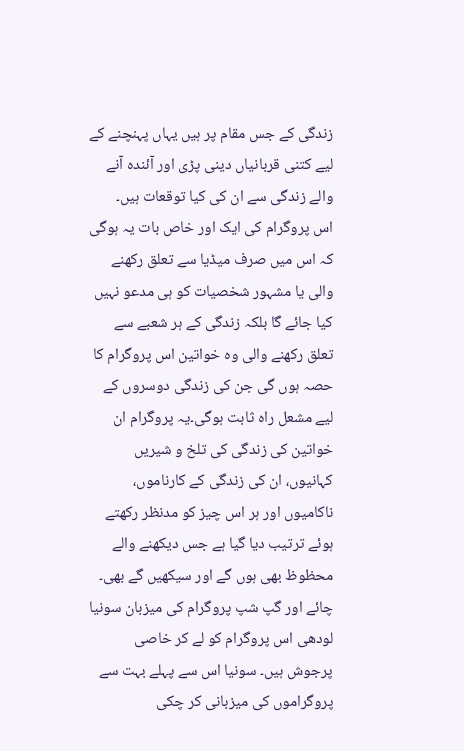زندگی کے جس مقام پر ہیں یہاں پہنچنے کے لیے کتنی قربانیاں دینی پڑی اور آئندہ آنے والے زندگی سے ان کی کیا توقعات ہیں۔
اس پروگرام کی ایک اور خاص بات یہ ہوگی کہ اس میں صرف میڈیا سے تعلق رکھنے والی یا مشہور شخصیات کو ہی مدعو نہیں کیا جائے گا بلکہ زندگی کے ہر شعبے سے تعلق رکھنے والی وہ خواتین اس پروگرام کا حصہ ہوں گی جن کی زندگی دوسروں کے لیے مشعل راہ ثابت ہوگی۔یہ پروگرام ان خواتین کی زندگی کی تلخ و شیریں کہانیوں، ان کی زندگی کے کارناموں، ناکامیوں اور ہر اس چیز کو مدنظر رکھتے ہوئے ترتیب دیا گیا ہے جس دیکھنے والے محظوظ بھی ہوں گے اور سیکھیں گے بھی۔
چائے اور گپ شپ پروگرام کی میزبان سونیا لودھی اس پروگرام کو لے کر خاصی پرجوش ہیں۔ سونیا اس سے پہلے بہت سے پروگراموں کی میزبانی کر چکی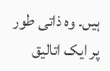ہیں۔ وہ ذاتی طور پر ایک اتالیق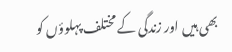بھی ہیں اور زندگی کے مختلف پہلوؤں کو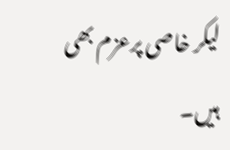لیکر خاصی پرعزم بھی ہیں۔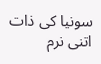سونیا کی ذات اتنی نرم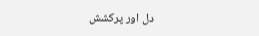دل اور پرکشش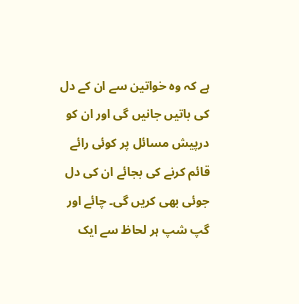ہے کہ وہ خواتین سے ان کے دل کی باتیں جانیں گی اور ان کو درپیش مسائل پر کوئی رائے قائم کرنے کی بجائے ان کی دل جوئی بھی کریں گی۔ چائے اور گپ شپ ہر لحاظ سے ایک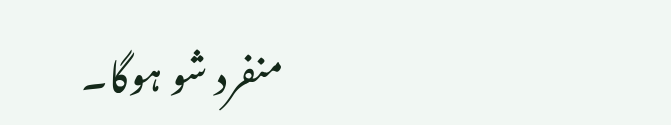منفرد شو ہوگا۔